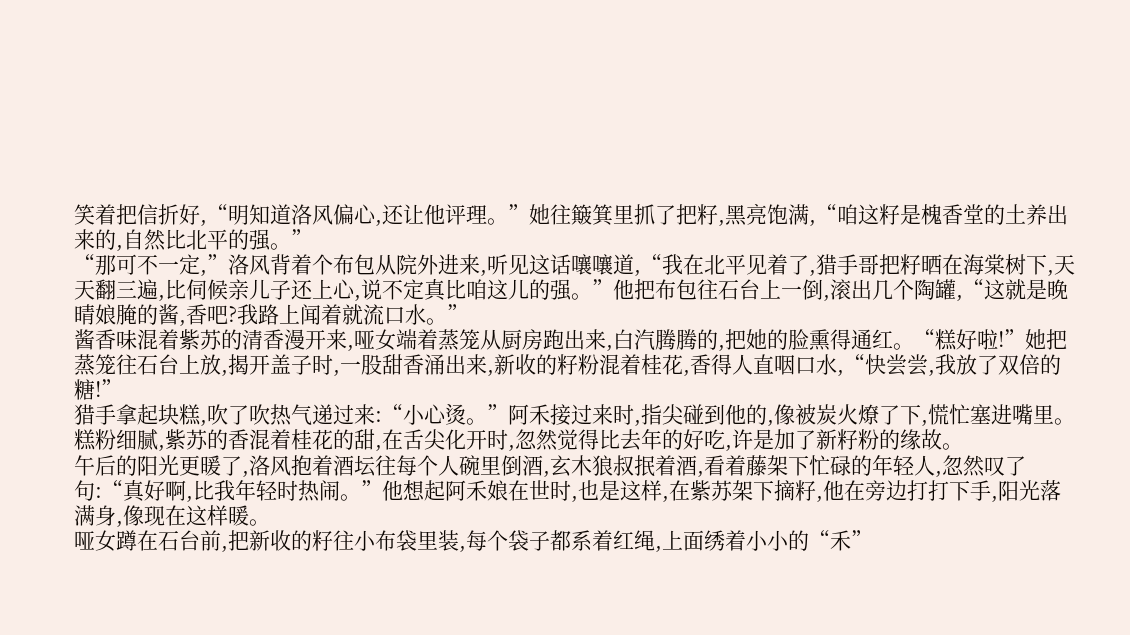笑着把信折好,“明知道洛风偏心,还让他评理。”她往簸箕里抓了把籽,黑亮饱满,“咱这籽是槐香堂的土养出来的,自然比北平的强。”
“那可不一定,”洛风背着个布包从院外进来,听见这话嚷嚷道,“我在北平见着了,猎手哥把籽晒在海棠树下,天天翻三遍,比伺候亲儿子还上心,说不定真比咱这儿的强。”他把布包往石台上一倒,滚出几个陶罐,“这就是晚晴娘腌的酱,香吧?我路上闻着就流口水。”
酱香味混着紫苏的清香漫开来,哑女端着蒸笼从厨房跑出来,白汽腾腾的,把她的脸熏得通红。“糕好啦!”她把蒸笼往石台上放,揭开盖子时,一股甜香涌出来,新收的籽粉混着桂花,香得人直咽口水,“快尝尝,我放了双倍的糖!”
猎手拿起块糕,吹了吹热气递过来:“小心烫。”阿禾接过来时,指尖碰到他的,像被炭火燎了下,慌忙塞进嘴里。糕粉细腻,紫苏的香混着桂花的甜,在舌尖化开时,忽然觉得比去年的好吃,许是加了新籽粉的缘故。
午后的阳光更暖了,洛风抱着酒坛往每个人碗里倒酒,玄木狼叔抿着酒,看着藤架下忙碌的年轻人,忽然叹了句:“真好啊,比我年轻时热闹。”他想起阿禾娘在世时,也是这样,在紫苏架下摘籽,他在旁边打打下手,阳光落满身,像现在这样暖。
哑女蹲在石台前,把新收的籽往小布袋里装,每个袋子都系着红绳,上面绣着小小的“禾”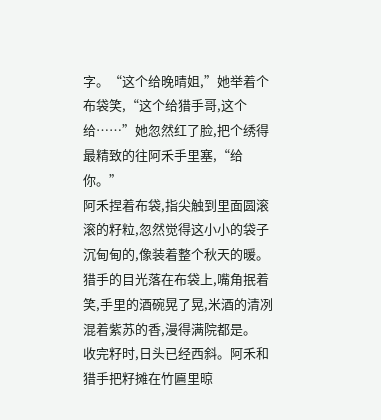字。“这个给晚晴姐,”她举着个布袋笑,“这个给猎手哥,这个给……”她忽然红了脸,把个绣得最精致的往阿禾手里塞,“给你。”
阿禾捏着布袋,指尖触到里面圆滚滚的籽粒,忽然觉得这小小的袋子沉甸甸的,像装着整个秋天的暖。猎手的目光落在布袋上,嘴角抿着笑,手里的酒碗晃了晃,米酒的清冽混着紫苏的香,漫得满院都是。
收完籽时,日头已经西斜。阿禾和猎手把籽摊在竹匾里晾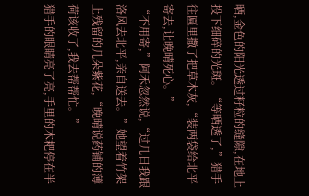晒,金色的阳光透过籽粒的缝隙,在地上投下细碎的光斑。“等晒透了,”猎手往匾里撒了把草木灰,“装两袋给北平寄去,让晚晴死心。”
“不用寄,”阿禾忽然说,“过几日我跟洛风去北平,亲自送去。”她望着竹架上残留的几朵紫花,“晚晴说药铺的薄荷该收了,我去帮帮忙。”
猎手的眼睛亮了亮,手里的木耙停在半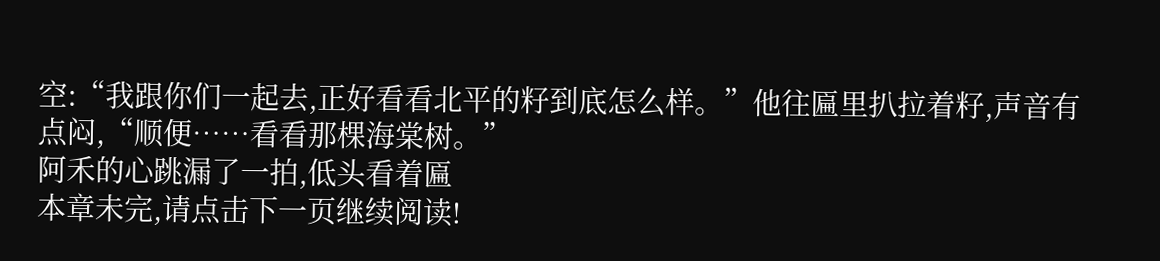空:“我跟你们一起去,正好看看北平的籽到底怎么样。”他往匾里扒拉着籽,声音有点闷,“顺便……看看那棵海棠树。”
阿禾的心跳漏了一拍,低头看着匾
本章未完,请点击下一页继续阅读!